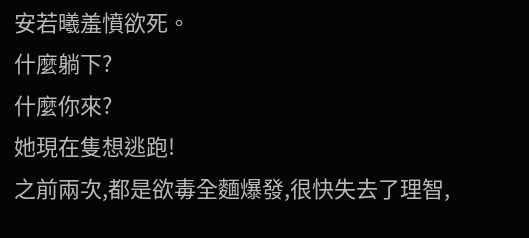安若曦羞憤欲死。
什麼躺下?
什麼你來?
她現在隻想逃跑!
之前兩次,都是欲毒全麵爆發,很快失去了理智,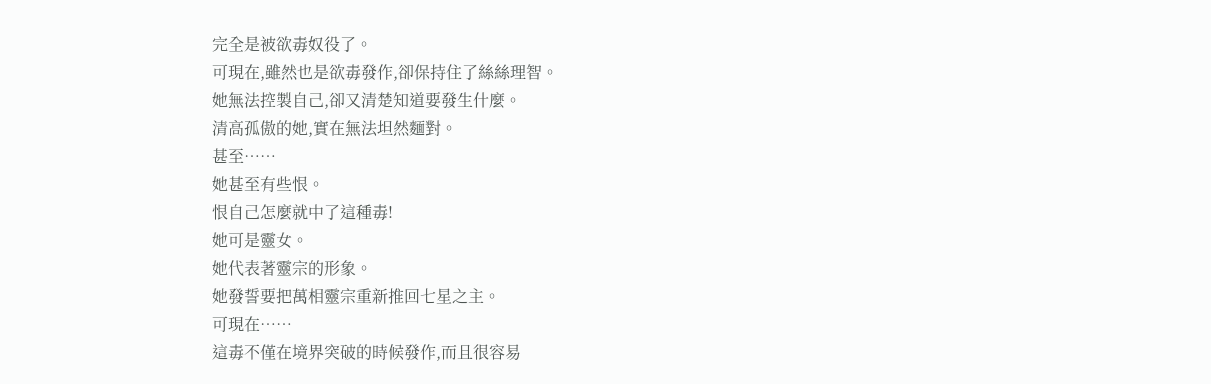完全是被欲毒奴役了。
可現在,雖然也是欲毒發作,卻保持住了絲絲理智。
她無法控製自己,卻又清楚知道要發生什麼。
清高孤傲的她,實在無法坦然麵對。
甚至……
她甚至有些恨。
恨自己怎麼就中了這種毒!
她可是靈女。
她代表著靈宗的形象。
她發誓要把萬相靈宗重新推回七星之主。
可現在……
這毒不僅在境界突破的時候發作,而且很容易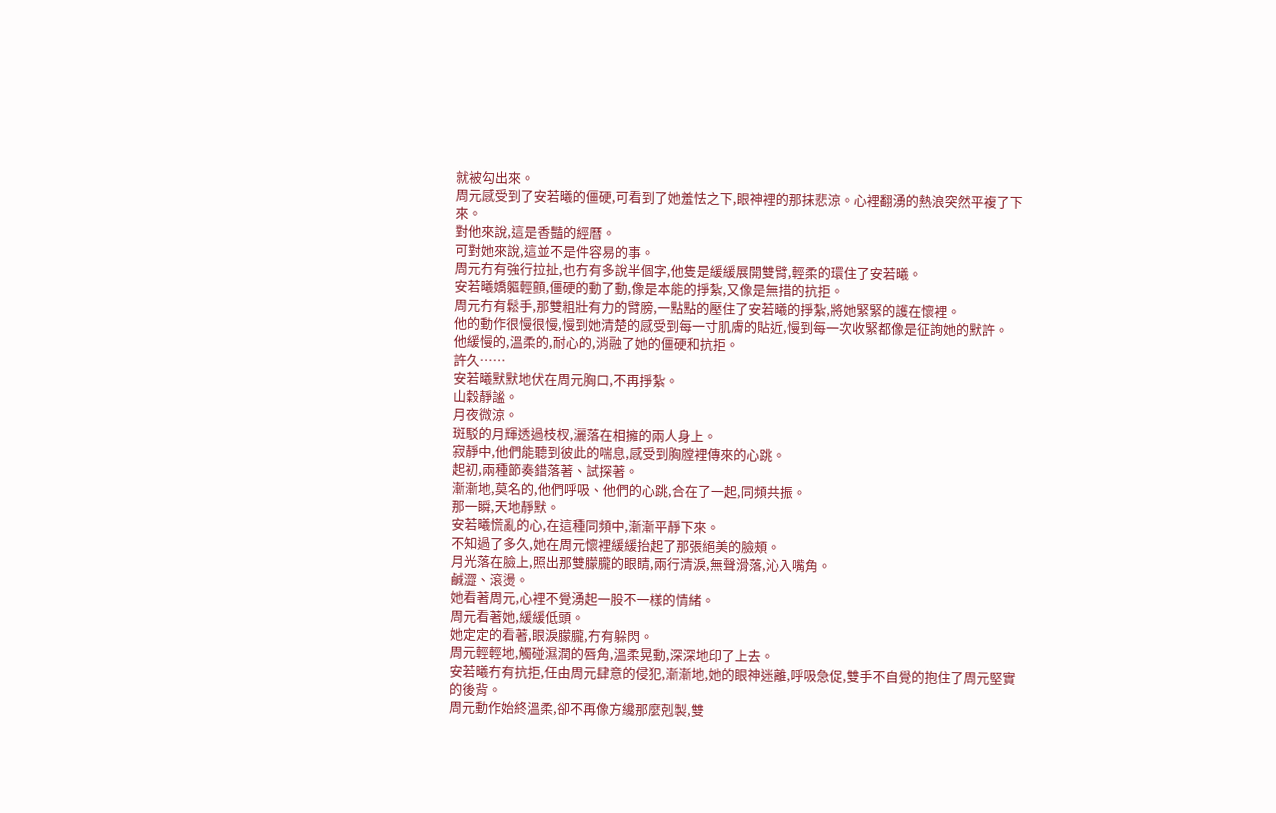就被勾出來。
周元感受到了安若曦的僵硬,可看到了她羞怯之下,眼神裡的那抹悲涼。心裡翻湧的熱浪突然平複了下來。
對他來說,這是香豔的經曆。
可對她來說,這並不是件容易的事。
周元冇有強行拉扯,也冇有多說半個字,他隻是緩緩展開雙臂,輕柔的環住了安若曦。
安若曦嬌軀輕顫,僵硬的動了動,像是本能的掙紮,又像是無措的抗拒。
周元冇有鬆手,那雙粗壯有力的臂膀,一點點的壓住了安若曦的掙紮,將她緊緊的護在懷裡。
他的動作很慢很慢,慢到她清楚的感受到每一寸肌膚的貼近,慢到每一次收緊都像是征詢她的默許。
他緩慢的,溫柔的,耐心的,消融了她的僵硬和抗拒。
許久……
安若曦默默地伏在周元胸口,不再掙紮。
山穀靜謐。
月夜微涼。
斑駁的月輝透過枝杈,灑落在相擁的兩人身上。
寂靜中,他們能聽到彼此的喘息,感受到胸膛裡傳來的心跳。
起初,兩種節奏錯落著、試探著。
漸漸地,莫名的,他們呼吸、他們的心跳,合在了一起,同頻共振。
那一瞬,天地靜默。
安若曦慌亂的心,在這種同頻中,漸漸平靜下來。
不知過了多久,她在周元懷裡緩緩抬起了那張絕美的臉頰。
月光落在臉上,照出那雙朦朧的眼睛,兩行清淚,無聲滑落,沁入嘴角。
鹹澀、滾燙。
她看著周元,心裡不覺湧起一股不一樣的情緒。
周元看著她,緩緩低頭。
她定定的看著,眼淚朦朧,冇有躲閃。
周元輕輕地,觸碰濕潤的唇角,溫柔晃動,深深地印了上去。
安若曦冇有抗拒,任由周元肆意的侵犯,漸漸地,她的眼神迷離,呼吸急促,雙手不自覺的抱住了周元堅實的後背。
周元動作始終溫柔,卻不再像方纔那麼剋製,雙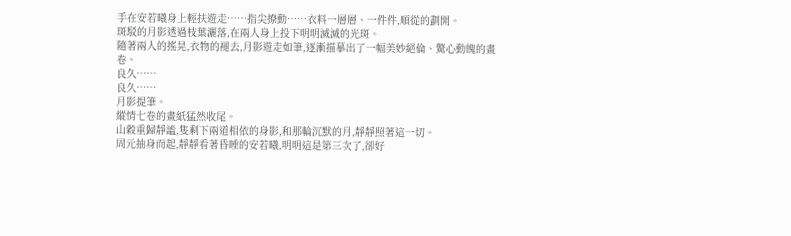手在安若曦身上輕扶遊走……指尖撩動……衣料一層層、一件件,順從的劃開。
斑駁的月影透過枝葉灑落,在兩人身上投下明明滅滅的光斑。
隨著兩人的搖晃,衣物的褪去,月影遊走如筆,逐漸描摹出了一幅美妙絕倫、驚心動魄的畫卷。
良久……
良久……
月影提筆。
縱情七卷的畫紙猛然收尾。
山穀重歸靜謐,隻剩下兩道相依的身影,和那輪沉默的月,靜靜照著這一切。
周元抽身而起,靜靜看著昏睡的安若曦,明明這是第三次了,卻好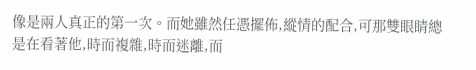像是兩人真正的第一次。而她雖然任憑擺佈,縱情的配合,可那雙眼睛總是在看著他,時而複雜,時而迷離,而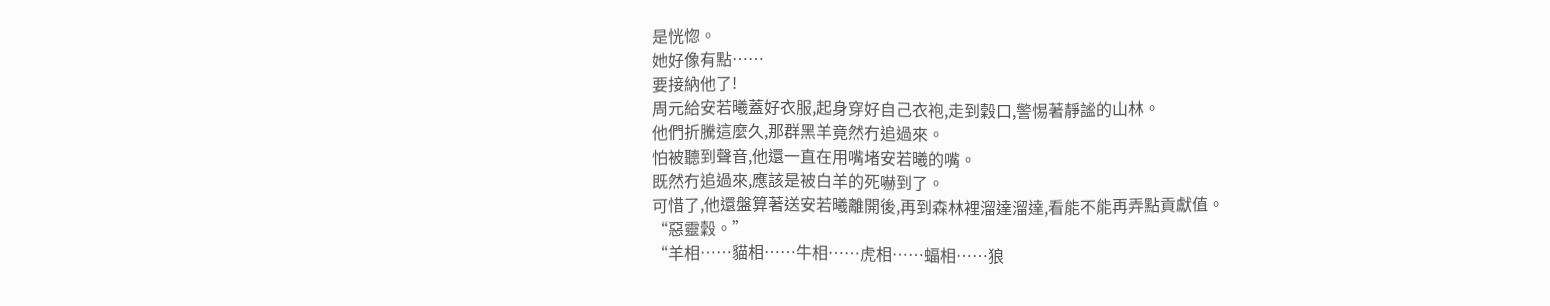是恍惚。
她好像有點……
要接納他了!
周元給安若曦蓋好衣服,起身穿好自己衣袍,走到穀口,警惕著靜謐的山林。
他們折騰這麼久,那群黑羊竟然冇追過來。
怕被聽到聲音,他還一直在用嘴堵安若曦的嘴。
既然冇追過來,應該是被白羊的死嚇到了。
可惜了,他還盤算著送安若曦離開後,再到森林裡溜達溜達,看能不能再弄點貢獻值。
“惡靈穀。”
“羊相……貓相……牛相……虎相……蝠相……狼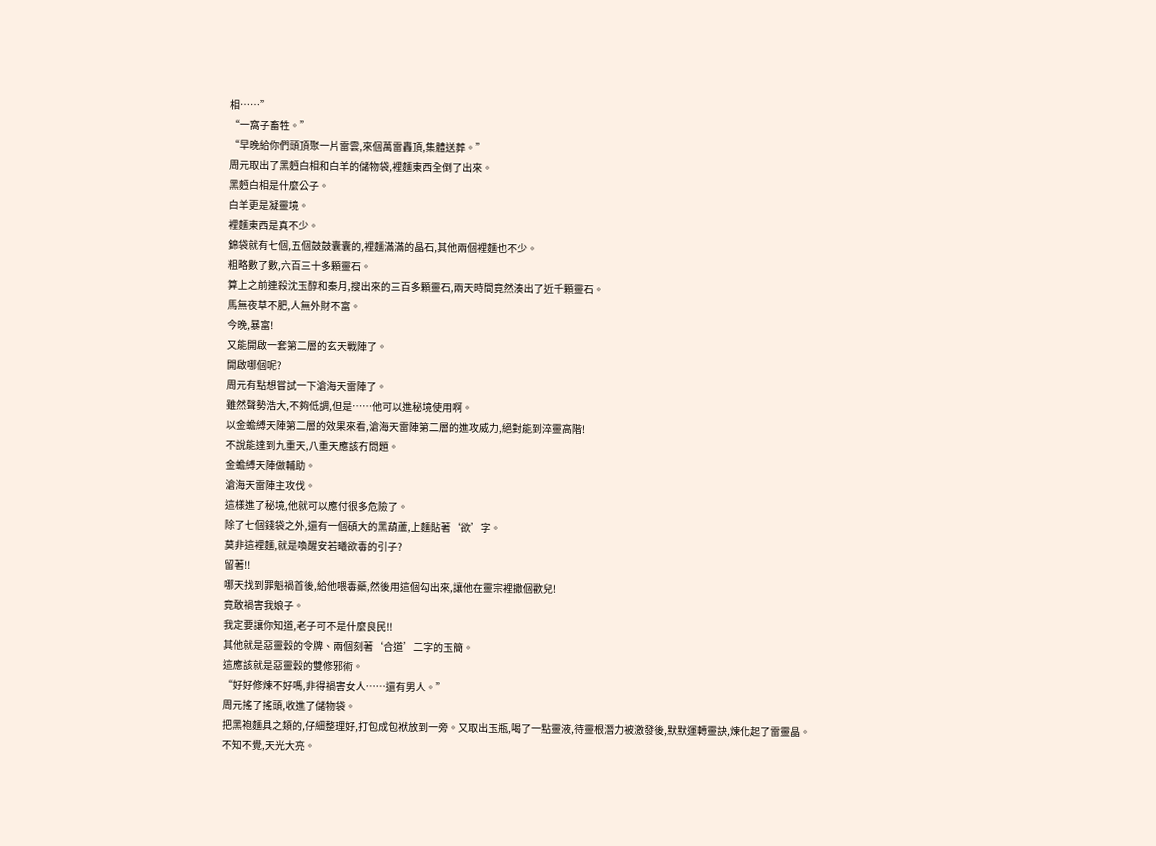相……”
“一窩子畜牲。”
“早晚給你們頭頂聚一片雷雲,來個萬雷轟頂,集體送葬。”
周元取出了黑麪白相和白羊的儲物袋,裡麵東西全倒了出來。
黑麪白相是什麼公子。
白羊更是凝靈境。
裡麵東西是真不少。
錦袋就有七個,五個鼓鼓囊囊的,裡麵滿滿的晶石,其他兩個裡麵也不少。
粗略數了數,六百三十多顆靈石。
算上之前連殺沈玉醇和秦月,搜出來的三百多顆靈石,兩天時間竟然湊出了近千顆靈石。
馬無夜草不肥,人無外財不富。
今晚,暴富!
又能開啟一套第二層的玄天戰陣了。
開啟哪個呢?
周元有點想嘗試一下滄海天雷陣了。
雖然聲勢浩大,不夠低調,但是……他可以進秘境使用啊。
以金蟾縛天陣第二層的效果來看,滄海天雷陣第二層的進攻威力,絕對能到淬靈高階!
不說能達到九重天,八重天應該冇問題。
金蟾縛天陣做輔助。
滄海天雷陣主攻伐。
這樣進了秘境,他就可以應付很多危險了。
除了七個錢袋之外,還有一個碩大的黑葫蘆,上麵貼著‘欲’字。
莫非這裡麵,就是喚醒安若曦欲毒的引子?
留著!!
哪天找到罪魁禍首後,給他喂毒藥,然後用這個勾出來,讓他在靈宗裡撒個歡兒!
竟敢禍害我娘子。
我定要讓你知道,老子可不是什麼良民!!
其他就是惡靈穀的令牌、兩個刻著‘合道’二字的玉簡。
這應該就是惡靈穀的雙修邪術。
“好好修煉不好嗎,非得禍害女人……還有男人。”
周元搖了搖頭,收進了儲物袋。
把黑袍麵具之類的,仔細整理好,打包成包袱放到一旁。又取出玉瓶,喝了一點靈液,待靈根潛力被激發後,默默運轉靈訣,煉化起了雷靈晶。
不知不覺,天光大亮。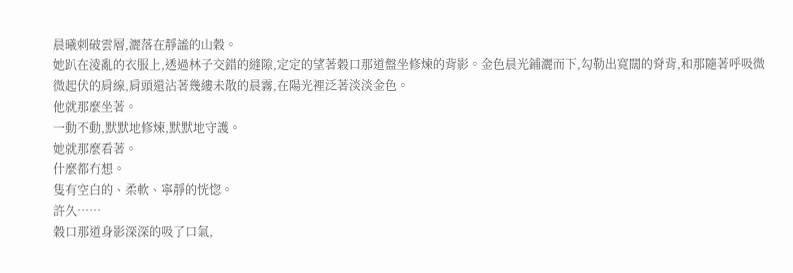晨曦刺破雲層,灑落在靜謐的山穀。
她趴在淩亂的衣服上,透過林子交錯的縫隙,定定的望著穀口那道盤坐修煉的背影。金色晨光鋪灑而下,勾勒出寬闊的脊背,和那隨著呼吸微微起伏的肩線,肩頭還沾著幾縷未散的晨霧,在陽光裡泛著淡淡金色。
他就那麼坐著。
一動不動,默默地修煉,默默地守護。
她就那麼看著。
什麼都冇想。
隻有空白的、柔軟、寧靜的恍惚。
許久……
穀口那道身影深深的吸了口氣,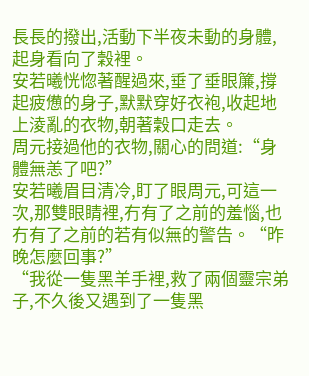長長的撥出,活動下半夜未動的身體,起身看向了穀裡。
安若曦恍惚著醒過來,垂了垂眼簾,撐起疲憊的身子,默默穿好衣袍,收起地上淩亂的衣物,朝著穀口走去。
周元接過他的衣物,關心的問道:“身體無恙了吧?”
安若曦眉目清冷,盯了眼周元,可這一次,那雙眼睛裡,冇有了之前的羞惱,也冇有了之前的若有似無的警告。“昨晚怎麼回事?”
“我從一隻黑羊手裡,救了兩個靈宗弟子,不久後又遇到了一隻黑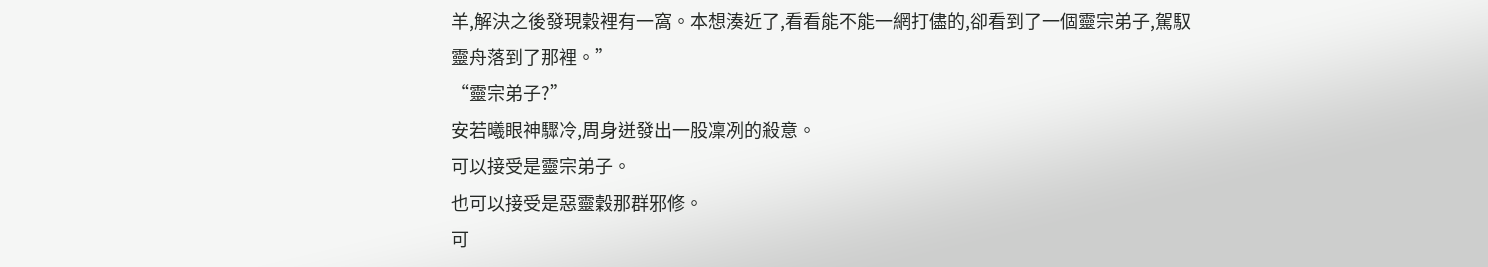羊,解決之後發現穀裡有一窩。本想湊近了,看看能不能一網打儘的,卻看到了一個靈宗弟子,駕馭靈舟落到了那裡。”
“靈宗弟子?”
安若曦眼神驟冷,周身迸發出一股凜冽的殺意。
可以接受是靈宗弟子。
也可以接受是惡靈穀那群邪修。
可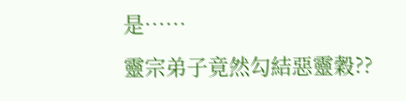是……
靈宗弟子竟然勾結惡靈穀??